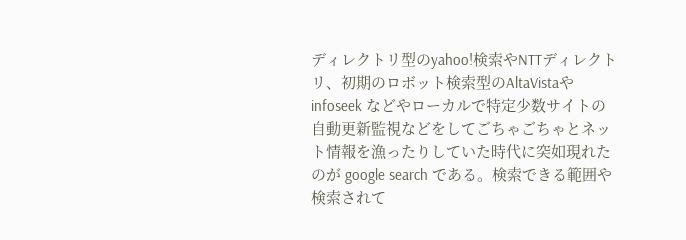ディレクトリ型のyahoo!検索やNTTディレクトリ、初期のロボット検索型のAltaVistaやinfoseek などやローカルで特定少数サイトの自動更新監視などをしてごちゃごちゃとネット情報を漁ったりしていた時代に突如現れたのが google search である。検索できる範囲や検索されて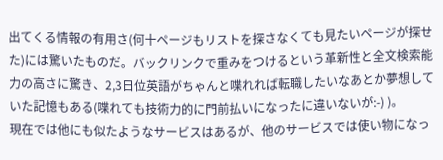出てくる情報の有用さ(何十ページもリストを探さなくても見たいページが探せた)には驚いたものだ。バックリンクで重みをつけるという革新性と全文検索能力の高さに驚き、2,3日位英語がちゃんと喋れれば転職したいなあとか夢想していた記憶もある(喋れても技術力的に門前払いになったに違いないが:-) )。
現在では他にも似たようなサービスはあるが、他のサービスでは使い物になっ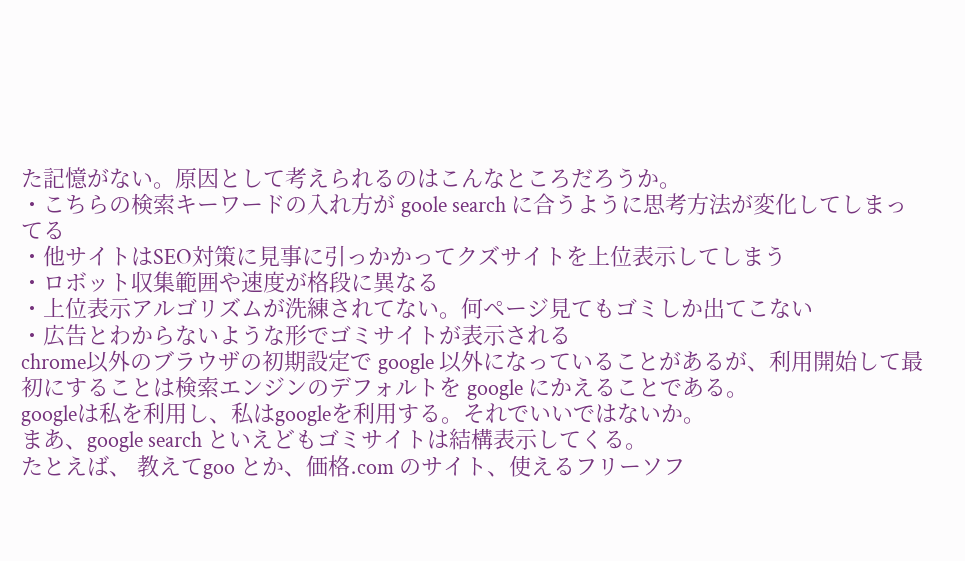た記憶がない。原因として考えられるのはこんなところだろうか。
・こちらの検索キーワードの入れ方が goole search に合うように思考方法が変化してしまってる
・他サイトはSEO対策に見事に引っかかってクズサイトを上位表示してしまう
・ロボット収集範囲や速度が格段に異なる
・上位表示アルゴリズムが洗練されてない。何ページ見てもゴミしか出てこない
・広告とわからないような形でゴミサイトが表示される
chrome以外のブラウザの初期設定で google 以外になっていることがあるが、利用開始して最初にすることは検索エンジンのデフォルトを google にかえることである。
googleは私を利用し、私はgoogleを利用する。それでいいではないか。
まあ、google search といえどもゴミサイトは結構表示してくる。
たとえば、 教えてgoo とか、価格.com のサイト、使えるフリーソフ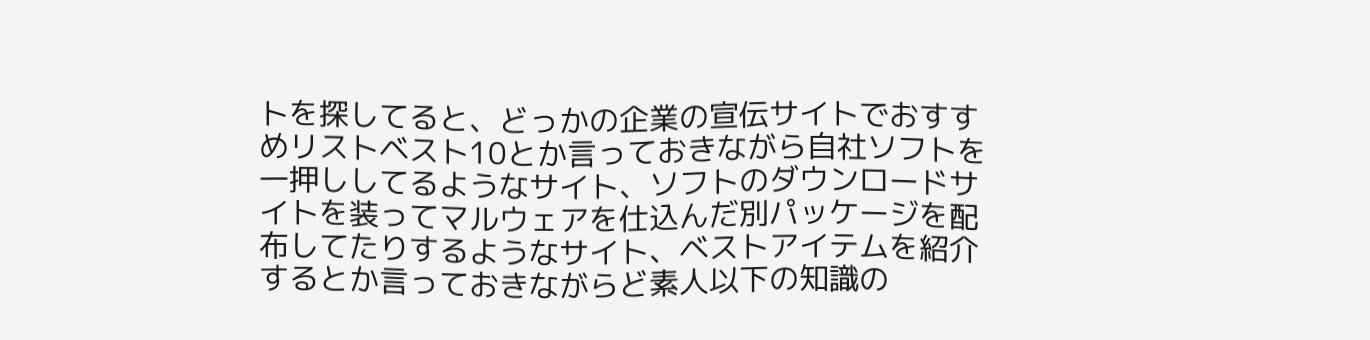トを探してると、どっかの企業の宣伝サイトでおすすめリストベスト10とか言っておきながら自社ソフトを一押ししてるようなサイト、ソフトのダウンロードサイトを装ってマルウェアを仕込んだ別パッケージを配布してたりするようなサイト、ベストアイテムを紹介するとか言っておきながらど素人以下の知識の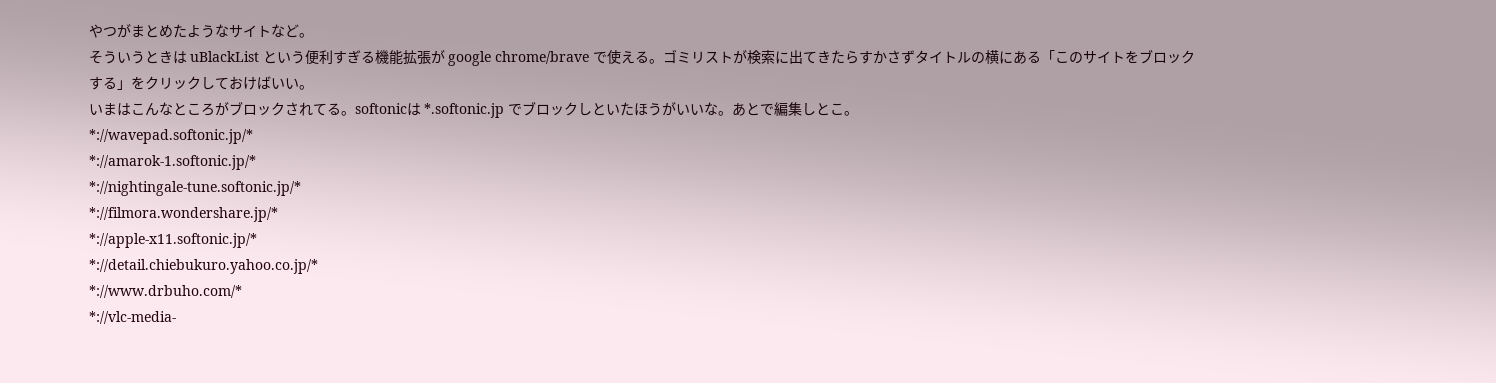やつがまとめたようなサイトなど。
そういうときは uBlackList という便利すぎる機能拡張が google chrome/brave で使える。ゴミリストが検索に出てきたらすかさずタイトルの横にある「このサイトをブロックする」をクリックしておけばいい。
いまはこんなところがブロックされてる。softonicは *.softonic.jp でブロックしといたほうがいいな。あとで編集しとこ。
*://wavepad.softonic.jp/*
*://amarok-1.softonic.jp/*
*://nightingale-tune.softonic.jp/*
*://filmora.wondershare.jp/*
*://apple-x11.softonic.jp/*
*://detail.chiebukuro.yahoo.co.jp/*
*://www.drbuho.com/*
*://vlc-media-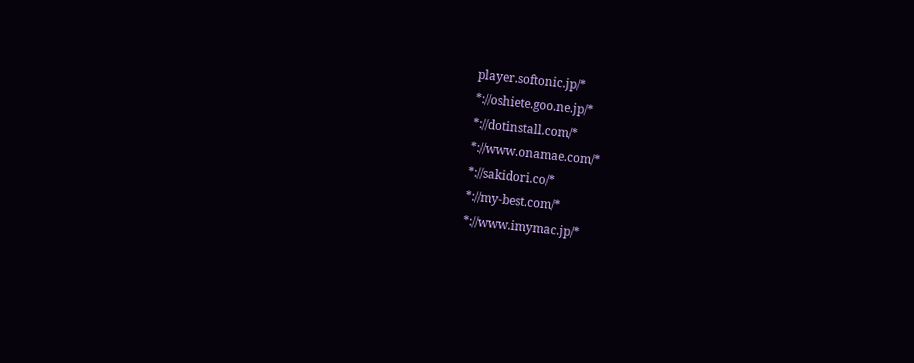player.softonic.jp/*
*://oshiete.goo.ne.jp/*
*://dotinstall.com/*
*://www.onamae.com/*
*://sakidori.co/*
*://my-best.com/*
*://www.imymac.jp/*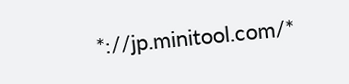*://jp.minitool.com/*